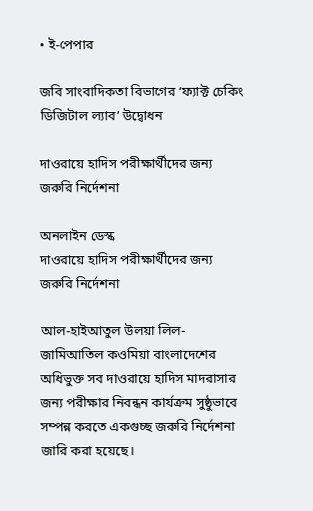• ই-পেপার

জবি সাংবাদিকতা বিভাগের ‘ফ্যাক্ট চেকিং ডিজিটাল ল্যাব’ উদ্বোধন

দাওরায়ে হাদিস পরীক্ষার্থীদের জন্য জরুরি নির্দেশনা

অনলাইন ডেস্ক
দাওরায়ে হাদিস পরীক্ষার্থীদের জন্য জরুরি নির্দেশনা

আল-হাইআতুল উলয়া লিল-জামিআতিল কওমিয়া বাংলাদেশের অধিভুক্ত সব দাওরায়ে হাদিস মাদরাসার জন্য পরীক্ষার নিবন্ধন কার্যক্রম সুষ্ঠুভাবে সম্পন্ন করতে একগুচ্ছ জরুরি নির্দেশনা জারি করা হয়েছে।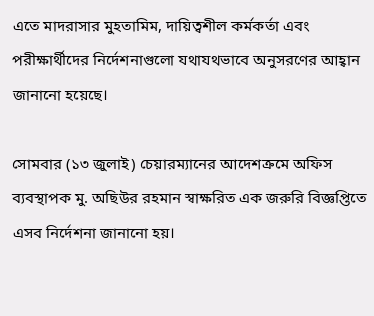এতে মাদরাসার মুহতামিম, দায়িত্বশীল কর্মকর্তা এবং পরীক্ষার্থীদের নির্দেশনাগুলো যথাযথভাবে অনুসরণের আহ্বান জানানো হয়েছে।

সোমবার (১৩ জুলাই) চেয়ারম্যানের আদেশক্রমে অফিস ব্যবস্থাপক মু. অছিউর রহমান স্বাক্ষরিত এক জরুরি বিজ্ঞপ্তিতে এসব নির্দেশনা জানানো হয়।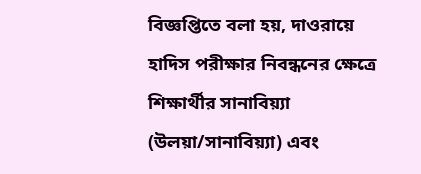বিজ্ঞপ্তিতে বলা হয়, দাওরায়ে হাদিস পরীক্ষার নিবন্ধনের ক্ষেত্রে শিক্ষার্থীর সানাবিয়্যা (উলয়া/সানাবিয়্যা) এবং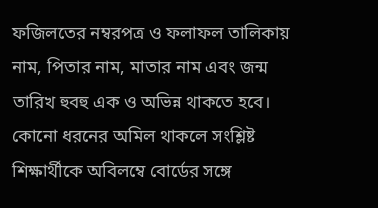ফজিলতের নম্বরপত্র ও ফলাফল তালিকায় নাম, পিতার নাম, মাতার নাম এবং জন্ম তারিখ হুবহু এক ও অভিন্ন থাকতে হবে। কোনো ধরনের অমিল থাকলে সংশ্লিষ্ট শিক্ষার্থীকে অবিলম্বে বোর্ডের সঙ্গে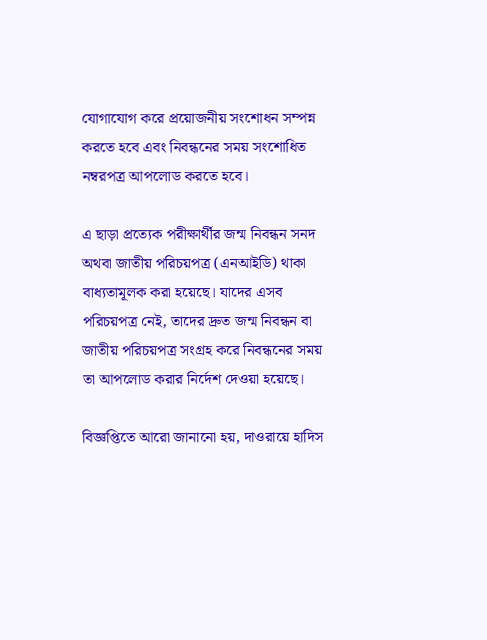যোগাযোগ করে প্রয়োজনীয় সংশোধন সম্পন্ন করতে হবে এবং নিবন্ধনের সময় সংশোধিত নম্বরপত্র আপলোড করতে হবে।

এ ছাড়া প্রত্যেক পরীক্ষার্থীর জন্ম নিবন্ধন সনদ অথবা জাতীয় পরিচয়পত্র (এনআইডি) থাকা বাধ্যতামূলক করা হয়েছে। যাদের এসব পরিচয়পত্র নেই, তাদের দ্রুত জন্ম নিবন্ধন বা জাতীয় পরিচয়পত্র সংগ্রহ করে নিবন্ধনের সময় তা আপলোড করার নির্দেশ দেওয়া হয়েছে।

বিজ্ঞপ্তিতে আরো জানানো হয়, দাওরায়ে হাদিস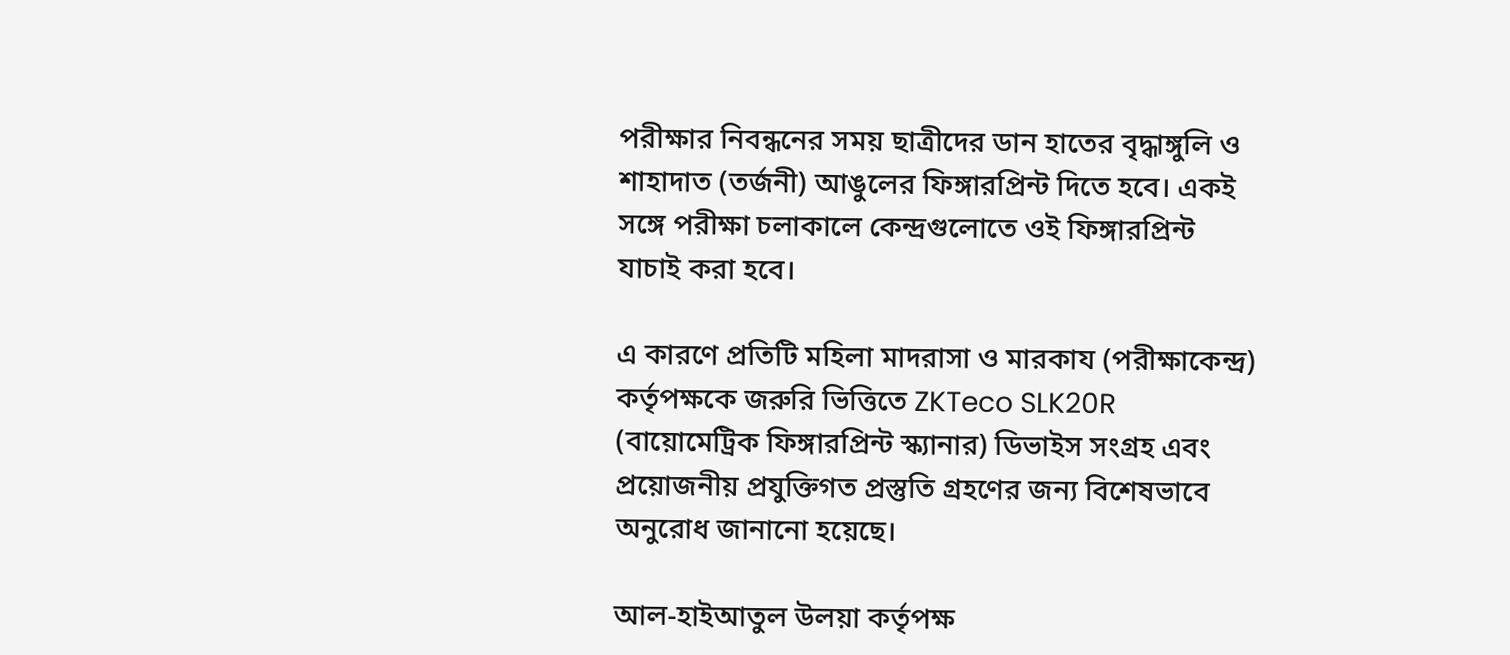পরীক্ষার নিবন্ধনের সময় ছাত্রীদের ডান হাতের বৃদ্ধাঙ্গুলি ও শাহাদাত (তর্জনী) আঙুলের ফিঙ্গারপ্রিন্ট দিতে হবে। একই সঙ্গে পরীক্ষা চলাকালে কেন্দ্রগুলোতে ওই ফিঙ্গারপ্রিন্ট যাচাই করা হবে।

এ কারণে প্রতিটি মহিলা মাদরাসা ও মারকায (পরীক্ষাকেন্দ্র) কর্তৃপক্ষকে জরুরি ভিত্তিতে ZKTeco SLK20R (বায়োমেট্রিক ফিঙ্গারপ্রিন্ট স্ক্যানার) ডিভাইস সংগ্রহ এবং প্রয়োজনীয় প্রযুক্তিগত প্রস্তুতি গ্রহণের জন্য বিশেষভাবে অনুরোধ জানানো হয়েছে।

আল-হাইআতুল উলয়া কর্তৃপক্ষ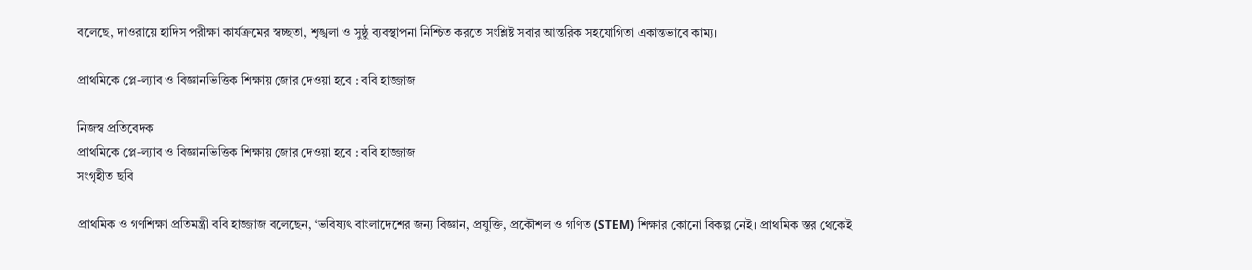বলেছে, দাওরায়ে হাদিস পরীক্ষা কার্যক্রমের স্বচ্ছতা, শৃঙ্খলা ও সুষ্ঠু ব্যবস্থাপনা নিশ্চিত করতে সংশ্লিষ্ট সবার আন্তরিক সহযোগিতা একান্তভাবে কাম্য।

প্রাথমিকে প্লে-ল্যাব ও বিজ্ঞানভিত্তিক শিক্ষায় জোর দেওয়া হবে : ববি হাজ্জাজ

নিজস্ব প্রতিবেদক
প্রাথমিকে প্লে-ল্যাব ও বিজ্ঞানভিত্তিক শিক্ষায় জোর দেওয়া হবে : ববি হাজ্জাজ
সংগৃহীত ছবি

প্রাথমিক ও গণশিক্ষা প্রতিমন্ত্রী ববি হাজ্জাজ বলেছেন, ‘ভবিষ্যৎ বাংলাদেশের জন্য বিজ্ঞান, প্রযুক্তি, প্রকৌশল ও গণিত (STEM) শিক্ষার কোনো বিকল্প নেই। প্রাথমিক স্তর থেকেই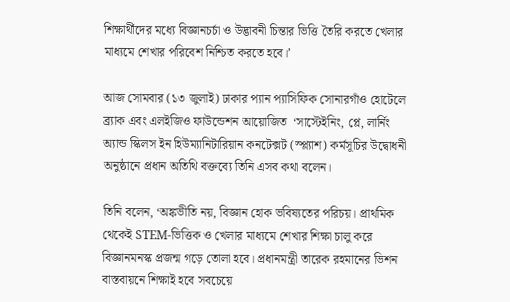শিক্ষার্থীদের মধ্যে বিজ্ঞানচর্চা ও উদ্ভাবনী চিন্তার ভিত্তি তৈরি করতে খেলার মাধ্যমে শেখার পরিবেশ নিশ্চিত করতে হবে।’

আজ সোমবার (১৩ জুলাই) ঢাকার প্যান প্যাসিফিক সোনারগাঁও হোটেলে ব্র্যাক এবং এলইজিও ফাউন্ডেশন আয়োজিত  ‘সাস্টেইনিং, প্লে, লার্নিং অ্যান্ড স্কিলস ইন হিউম্যানিটারিয়ান কনটেক্সট (স্প্ল্যাশ) কর্মসূচির উদ্বোধনী অনুষ্ঠানে প্রধান অতিথি বক্তব্যে তিনি এসব কথা বলেন।

তিনি বলেন, ‘অঙ্কভীতি নয়, বিজ্ঞান হোক ভবিষ্যতের পরিচয়। প্রাথমিক থেকেই STEM-ভিত্তিক ও খেলার মাধ্যমে শেখার শিক্ষা চালু করে বিজ্ঞানমনস্ক প্রজন্ম গড়ে তোলা হবে। প্রধানমন্ত্রী তারেক রহমানের ভিশন বাস্তবায়নে শিক্ষাই হবে সবচেয়ে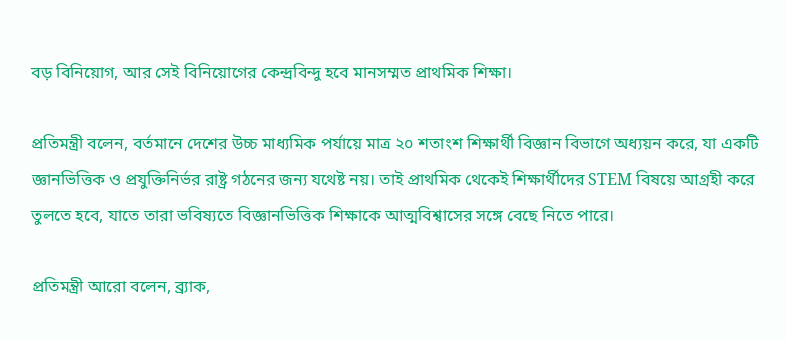বড় বিনিয়োগ, আর সেই বিনিয়োগের কেন্দ্রবিন্দু হবে মানসম্মত প্রাথমিক শিক্ষা।

প্রতিমন্ত্রী বলেন, বর্তমানে দেশের উচ্চ মাধ্যমিক পর্যায়ে মাত্র ২০ শতাংশ শিক্ষার্থী বিজ্ঞান বিভাগে অধ্যয়ন করে, যা একটি জ্ঞানভিত্তিক ও প্রযুক্তিনির্ভর রাষ্ট্র গঠনের জন্য যথেষ্ট নয়। তাই প্রাথমিক থেকেই শিক্ষার্থীদের STEM বিষয়ে আগ্রহী করে তুলতে হবে, যাতে তারা ভবিষ্যতে বিজ্ঞানভিত্তিক শিক্ষাকে আত্মবিশ্বাসের সঙ্গে বেছে নিতে পারে।

প্রতিমন্ত্রী আরো বলেন, ব্র্যাক,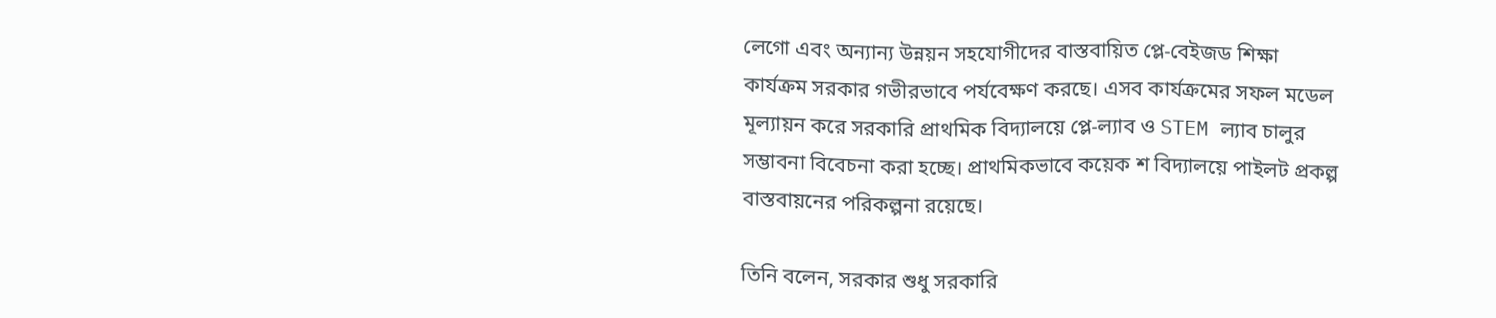লেগো এবং অন্যান্য উন্নয়ন সহযোগীদের বাস্তবায়িত প্লে-বেইজড শিক্ষা কার্যক্রম সরকার গভীরভাবে পর্যবেক্ষণ করছে। এসব কার্যক্রমের সফল মডেল মূল্যায়ন করে সরকারি প্রাথমিক বিদ্যালয়ে প্লে-ল্যাব ও STEM ল্যাব চালুর সম্ভাবনা বিবেচনা করা হচ্ছে। প্রাথমিকভাবে কয়েক শ বিদ্যালয়ে পাইলট প্রকল্প বাস্তবায়নের পরিকল্পনা রয়েছে।

তিনি বলেন, সরকার শুধু সরকারি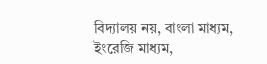বিদ্যালয় নয়, বাংলা মাধ্যম, ইংরেজি মাধ্যম,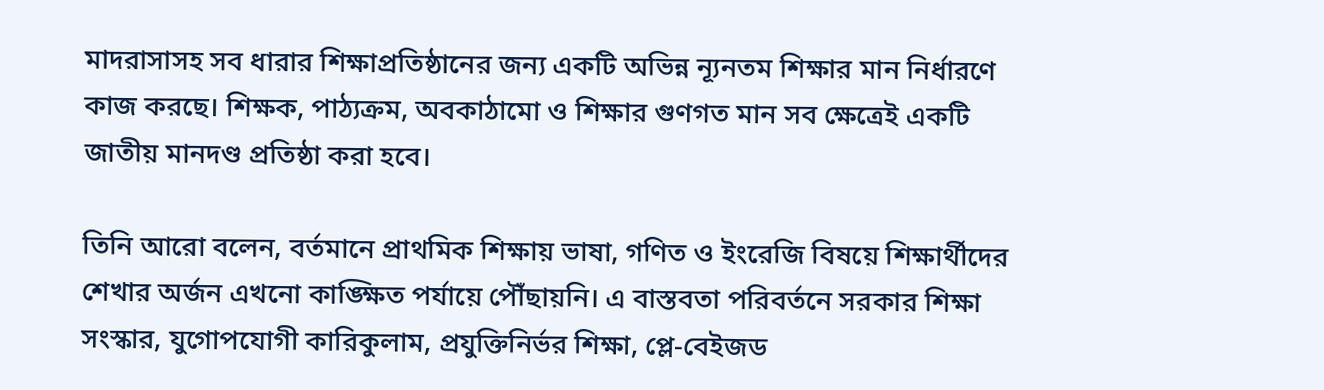মাদরাসাসহ সব ধারার শিক্ষাপ্রতিষ্ঠানের জন্য একটি অভিন্ন ন্যূনতম শিক্ষার মান নির্ধারণে কাজ করছে। শিক্ষক, পাঠ্যক্রম, অবকাঠামো ও শিক্ষার গুণগত মান সব ক্ষেত্রেই একটি জাতীয় মানদণ্ড প্রতিষ্ঠা করা হবে।

তিনি আরো বলেন, বর্তমানে প্রাথমিক শিক্ষায় ভাষা, গণিত ও ইংরেজি বিষয়ে শিক্ষার্থীদের শেখার অর্জন এখনো কাঙ্ক্ষিত পর্যায়ে পৌঁছায়নি। এ বাস্তবতা পরিবর্তনে সরকার শিক্ষা সংস্কার, যুগোপযোগী কারিকুলাম, প্রযুক্তিনির্ভর শিক্ষা, প্লে-বেইজড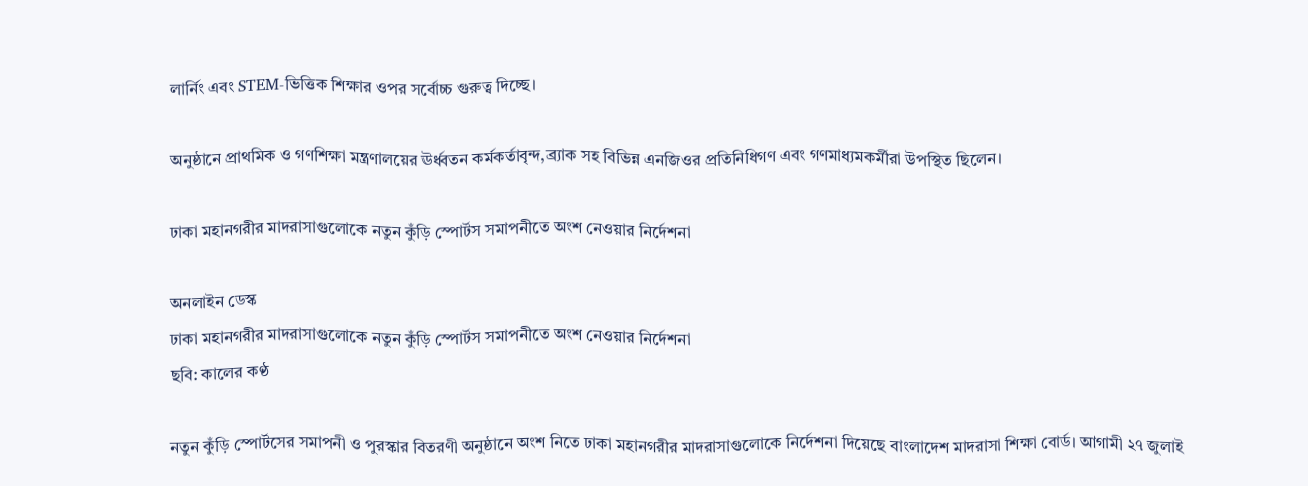লার্নিং এবং STEM-ভিত্তিক শিক্ষার ওপর সর্বোচ্চ গুরুত্ব দিচ্ছে।

অনুষ্ঠানে প্রাথমিক ও গণশিক্ষা মন্ত্রণালয়ের ঊর্ধ্বতন কর্মকর্তাবৃন্দ,ব্র‍্যাক সহ বিভিন্ন এনজিওর প্রতিনিধিগণ এবং গণমাধ্যমকর্মীরা উপস্থিত ছিলেন।

ঢাকা মহানগরীর মাদরাসাগুলোকে নতুন কুঁড়ি স্পোর্টস সমাপনীতে অংশ নেওয়ার নির্দেশনা

অনলাইন ডেস্ক
ঢাকা মহানগরীর মাদরাসাগুলোকে নতুন কুঁড়ি স্পোর্টস সমাপনীতে অংশ নেওয়ার নির্দেশনা
ছবি: কালের কণ্ঠ

নতুন কুঁড়ি স্পোর্টসের সমাপনী ও পুরস্কার বিতরণী অনুষ্ঠানে অংশ নিতে ঢাকা মহানগরীর মাদরাসাগুলোকে নির্দেশনা দিয়েছে বাংলাদেশ মাদরাসা শিক্ষা বোর্ড। আগামী ২৭ জুলাই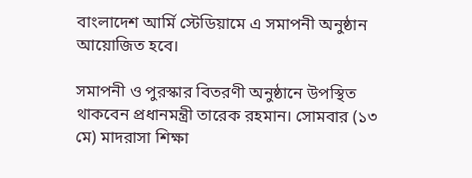বাংলাদেশ আর্মি স্টেডিয়ামে এ সমাপনী অনুষ্ঠান আয়োজিত হবে।

সমাপনী ও পুরস্কার বিতরণী অনুষ্ঠানে উপস্থিত থাকবেন প্রধানমন্ত্রী তারেক রহমান। সোমবার (১৩ মে) মাদরাসা শিক্ষা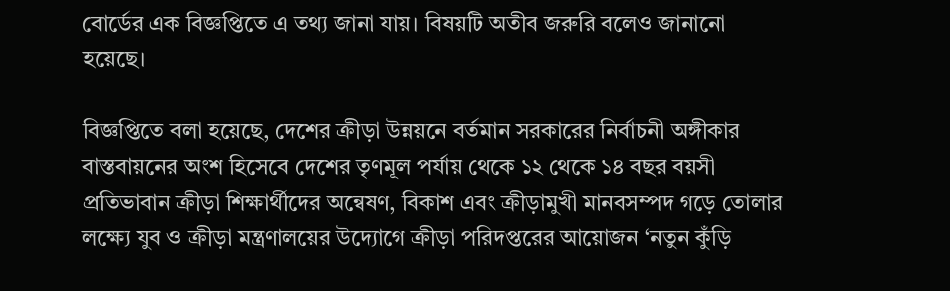বোর্ডের এক বিজ্ঞপ্তিতে এ তথ্য জানা যায়। বিষয়টি অতীব জরুরি বলেও জানানো হয়েছে।

বিজ্ঞপ্তিতে বলা হয়েছে, দেশের ক্রীড়া উন্নয়নে বর্তমান সরকারের নির্বাচনী অঙ্গীকার বাস্তবায়নের অংশ হিসেবে দেশের তৃণমূল পর্যায় থেকে ১২ থেকে ১৪ বছর বয়সী প্রতিভাবান ক্রীড়া শিক্ষার্থীদের অন্বেষণ, বিকাশ এবং ক্রীড়ামুখী মানবসম্পদ গড়ে তোলার লক্ষ্যে যুব ও ক্রীড়া মন্ত্রণালয়ের উদ্যোগে ক্রীড়া পরিদপ্তরের আয়োজন ‘নতুন কুঁড়ি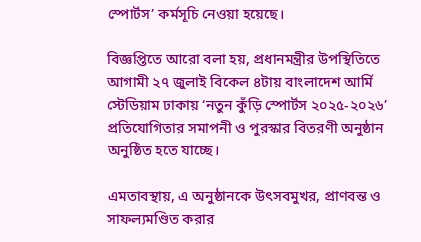স্পোর্টস’ কর্মসূচি নেওয়া হয়েছে।

বিজ্ঞপ্তিতে আরো বলা হয়, প্রধানমন্ত্রীর উপস্থিতিতে আগামী ২৭ জুলাই বিকেল ৪টায় বাংলাদেশ আর্মি স্টেডিয়াম ঢাকায় ‘নতুন কুঁড়ি স্পোর্টস ২০২৫-২০২৬’ প্রতিযোগিতার সমাপনী ও পুরস্কার বিতরণী অনুষ্ঠান অনুষ্ঠিত হতে যাচ্ছে।

এমতাবস্থায়, এ অনুষ্ঠানকে উৎসবমুখর, প্রাণবন্ত ও সাফল্যমণ্ডিত করার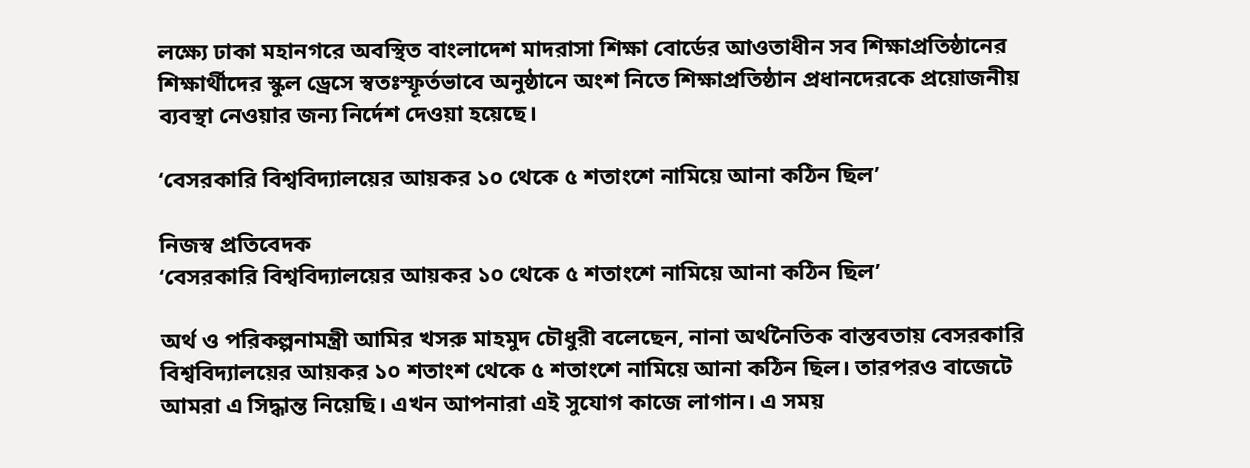লক্ষ্যে ঢাকা মহানগরে অবস্থিত বাংলাদেশ মাদরাসা শিক্ষা বোর্ডের আওতাধীন সব শিক্ষাপ্রতিষ্ঠানের শিক্ষার্থীদের স্কুল ড্রেসে স্বতঃস্ফূর্তভাবে অনুষ্ঠানে অংশ নিতে শিক্ষাপ্রতিষ্ঠান প্রধানদেরকে প্রয়োজনীয় ব্যবস্থা নেওয়ার জন্য নির্দেশ দেওয়া হয়েছে।

‘বেসরকারি বিশ্ববিদ্যালয়ের আয়কর ১০ থেকে ৫ শতাংশে নামিয়ে আনা কঠিন ছিল’

নিজস্ব প্রতিবেদক
‘বেসরকারি বিশ্ববিদ্যালয়ের আয়কর ১০ থেকে ৫ শতাংশে নামিয়ে আনা কঠিন ছিল’

অর্থ ও পরিকল্পনামন্ত্রী আমির খসরু মাহমুদ চৌধুরী বলেছেন, নানা অর্থনৈতিক বাস্তবতায় বেসরকারি বিশ্ববিদ্যালয়ের আয়কর ১০ শতাংশ থেকে ৫ শতাংশে নামিয়ে আনা কঠিন ছিল। তারপরও বাজেটে আমরা এ সিদ্ধান্ত নিয়েছি। এখন আপনারা এই সুযোগ কাজে লাগান। এ সময়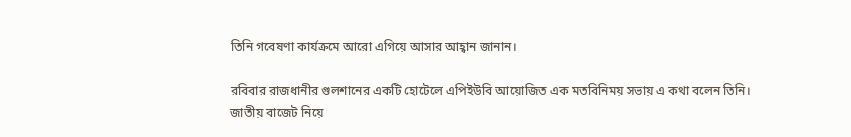তিনি গবেষণা কার্যক্রমে আরো এগিয়ে আসার আহ্বান জানান।

রবিবার রাজধানীর গুলশানের একটি হোটেলে এপিইউবি আয়োজিত এক মতবিনিময় সভায় এ কথা বলেন তিনি। জাতীয় বাজেট নিয়ে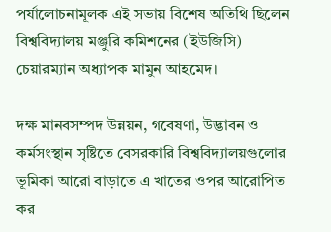পর্যালোচনামূলক এই সভায় বিশেষ অতিথি ছিলেন বিশ্ববিদ্যালয় মঞ্জুরি কমিশনের (ইউজিসি) চেয়ারম্যান অধ্যাপক মামুন আহমেদ।

দক্ষ মানবসম্পদ উন্নয়ন, গবেষণা, উদ্ভাবন ও কর্মসংস্থান সৃষ্টিতে বেসরকারি বিশ্ববিদ্যালয়গুলোর ভূমিকা আরো বাড়াতে এ খাতের ওপর আরোপিত কর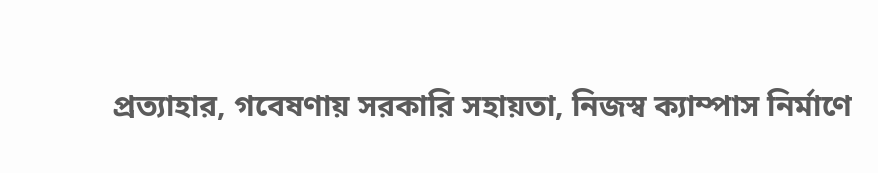প্রত্যাহার, গবেষণায় সরকারি সহায়তা, নিজস্ব ক্যাম্পাস নির্মাণে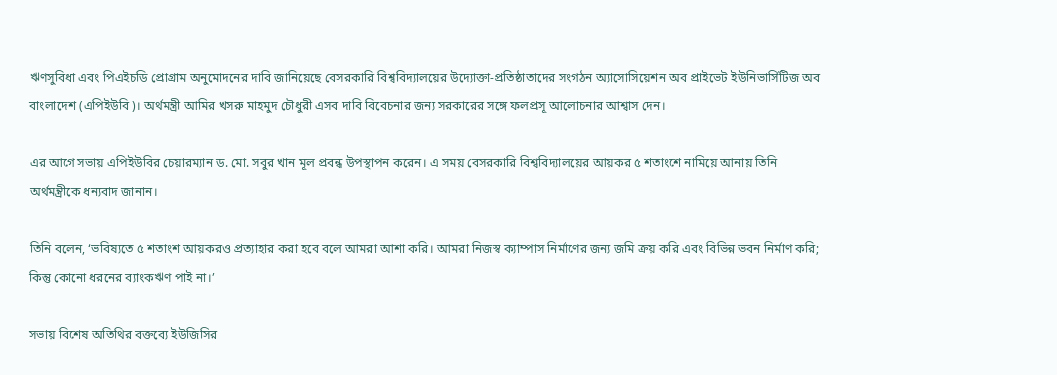ঋণসুবিধা এবং পিএইচডি প্রোগ্রাম অনুমোদনের দাবি জানিয়েছে বেসরকারি বিশ্ববিদ্যালয়ের উদ্যোক্তা-প্রতিষ্ঠাতাদের সংগঠন অ্যাসোসিয়েশন অব প্রাইভেট ইউনিভার্সিটিজ অব বাংলাদেশ (এপিইউবি)। অর্থমন্ত্রী আমির খসরু মাহমুদ চৌধুরী এসব দাবি বিবেচনার জন্য সরকারের সঙ্গে ফলপ্রসূ আলোচনার আশ্বাস দেন।

এর আগে সভায় এপিইউবির চেয়ারম্যান ড. মো. সবুর খান মূল প্রবন্ধ উপস্থাপন করেন। এ সময় বেসরকারি বিশ্ববিদ্যালয়ের আয়কর ৫ শতাংশে নামিয়ে আনায় তিনি অর্থমন্ত্রীকে ধন্যবাদ জানান।

তিনি বলেন, ‘ভবিষ্যতে ৫ শতাংশ আয়করও প্রত্যাহার করা হবে বলে আমরা আশা করি। আমরা নিজস্ব ক্যাম্পাস নির্মাণের জন্য জমি ক্রয় করি এবং বিভিন্ন ভবন নির্মাণ করি; কিন্তু কোনো ধরনের ব্যাংকঋণ পাই না।’

সভায় বিশেষ অতিথির বক্তব্যে ইউজিসির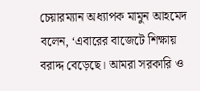চেয়ারম্যান অধ্যাপক মামুন আহমেদ বলেন, ‘এবারের বাজেটে শিক্ষায় বরাদ্দ বেড়েছে। আমরা সরকারি ও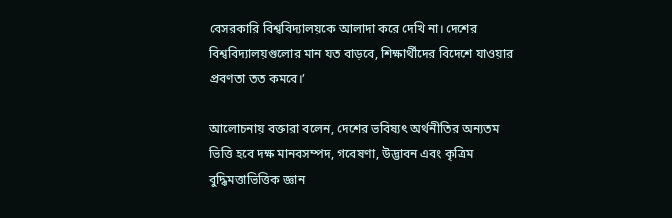বেসরকারি বিশ্ববিদ্যালয়কে আলাদা করে দেখি না। দেশের বিশ্ববিদ্যালয়গুলোর মান যত বাড়বে, শিক্ষার্থীদের বিদেশে যাওয়ার প্রবণতা তত কমবে।’

আলোচনায় বক্তারা বলেন, দেশের ভবিষ্যৎ অর্থনীতির অন্যতম ভিত্তি হবে দক্ষ মানবসম্পদ, গবেষণা, উদ্ভাবন এবং কৃত্রিম বুদ্ধিমত্তাভিত্তিক জ্ঞান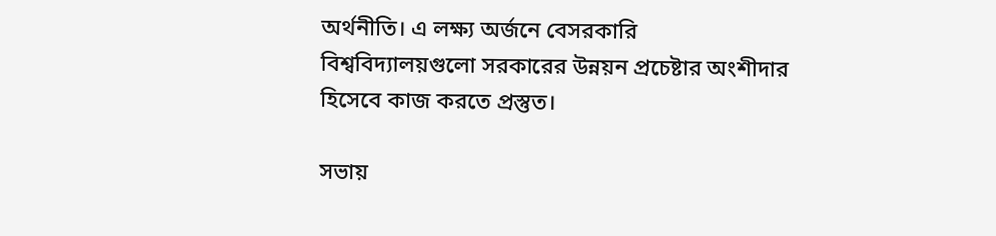অর্থনীতি। এ লক্ষ্য অর্জনে বেসরকারি বিশ্ববিদ্যালয়গুলো সরকারের উন্নয়ন প্রচেষ্টার অংশীদার হিসেবে কাজ করতে প্রস্তুত।

সভায়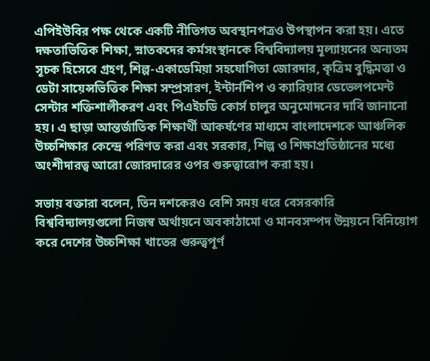এপিইউবির পক্ষ থেকে একটি নীতিগত অবস্থানপত্রও উপস্থাপন করা হয়। এতে দক্ষতাভিত্তিক শিক্ষা, স্নাতকদের কর্মসংস্থানকে বিশ্ববিদ্যালয় মূল্যায়নের অন্যতম সূচক হিসেবে গ্রহণ, শিল্প-একাডেমিয়া সহযোগিতা জোরদার, কৃত্রিম বুদ্ধিমত্তা ও ডেটা সায়েন্সভিত্তিক শিক্ষা সম্প্রসারণ, ইন্টার্নশিপ ও ক্যারিয়ার ডেভেলপমেন্ট সেন্টার শক্তিশালীকরণ এবং পিএইচডি কোর্স চালুর অনুমোদনের দাবি জানানো হয়। এ ছাড়া আন্তর্জাতিক শিক্ষার্থী আকর্ষণের মাধ্যমে বাংলাদেশকে আঞ্চলিক উচ্চশিক্ষার কেন্দ্রে পরিণত করা এবং সরকার, শিল্প ও শিক্ষাপ্রতিষ্ঠানের মধ্যে অংশীদারত্ব আরো জোরদারের ওপর গুরুত্বারোপ করা হয়।

সভায় বক্তারা বলেন, তিন দশকেরও বেশি সময় ধরে বেসরকারি বিশ্ববিদ্যালয়গুলো নিজস্ব অর্থায়নে অবকাঠামো ও মানবসম্পদ উন্নয়নে বিনিয়োগ করে দেশের উচ্চশিক্ষা খাতের গুরুত্বপূর্ণ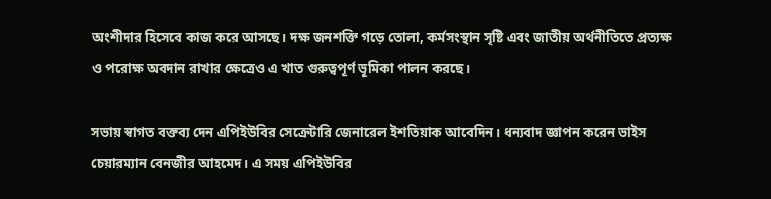অংশীদার হিসেবে কাজ করে আসছে। দক্ষ জনশক্তি গড়ে তোলা, কর্মসংস্থান সৃষ্টি এবং জাতীয় অর্থনীতিতে প্রত্যক্ষ ও পরোক্ষ অবদান রাখার ক্ষেত্রেও এ খাত গুরুত্বপূর্ণ ভূমিকা পালন করছে।

সভায় স্বাগত বক্তব্য দেন এপিইউবির সেক্রেটারি জেনারেল ইশতিয়াক আবেদিন। ধন্যবাদ জ্ঞাপন করেন ভাইস চেয়ারম্যান বেনজীর আহমেদ। এ সময় এপিইউবির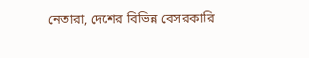নেতারা, দেশের বিভিন্ন বেসরকারি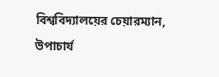বিশ্ববিদ্যালয়ের চেয়ারম্যান, উপাচার্য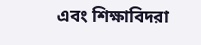এবং শিক্ষাবিদরা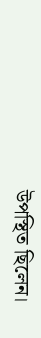উপস্থিত ছিলেন।